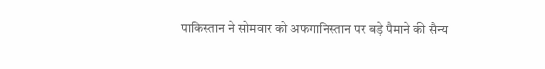पाकिस्तान ने सोमवार को अफगानिस्तान पर बड़े पैमाने की सैन्य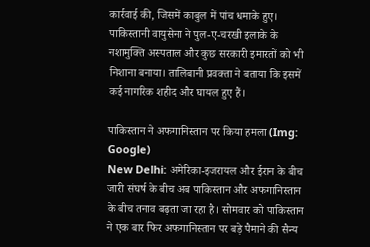कार्रवाई की, जिसमें काबुल में पांच धमाके हुए। पाकिस्तानी वायुसेना ने पुल-ए-चरखी इलाके के नशामुक्ति अस्पताल और कुछ सरकारी इमारतों को भी निशाना बनाया। तालिबानी प्रवक्ता ने बताया कि इसमें कई नागरिक शहीद और घायल हुए हैं।

पाकिस्तान ने अफगानिस्तान पर किया हमला (Img: Google)
New Delhi: अमेरिका-इजरायल और ईरान के बीच जारी संघर्ष के बीच अब पाकिस्तान और अफगानिस्तान के बीच तनाव बढ़ता जा रहा है। सोमवार को पाकिस्तान ने एक बार फिर अफगानिस्तान पर बड़े पैमाने की सैन्य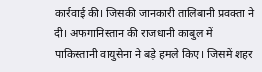कार्रवाई की। जिसकी जानकारी तालिबानी प्रवक्ता ने दी। अफगानिस्तान की राजधानी काबुल में पाकिस्तानी वायुसेना ने बड़े हमले किए। जिसमें शहर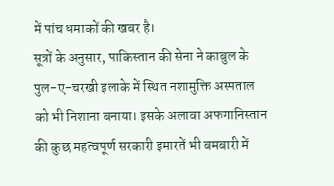में पांच धमाकों की खबर है।
सूत्रों के अनुसार, पाकिस्तान की सेना ने काबुल के पुल-ए-चरखी इलाके में स्थित नशामुक्ति अस्पताल को भी निशाना बनाया। इसके अलावा अफगानिस्तान की कुछ महत्वपूर्ण सरकारी इमारतें भी बमबारी में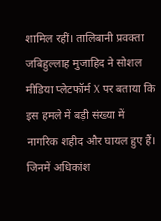शामिल रहीं। तालिबानी प्रवक्ता जबिहुल्लाह मुजाहिद ने सोशल मीडिया प्लेटफॉर्म X पर बताया कि इस हमले में बड़ी संख्या में नागरिक शहीद और घायल हुए हैं। जिनमें अधिकांश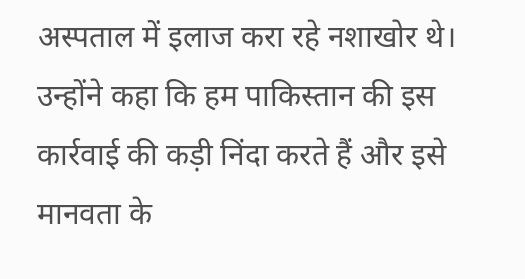अस्पताल में इलाज करा रहे नशाखोर थे। उन्होंने कहा कि हम पाकिस्तान की इस कार्रवाई की कड़ी निंदा करते हैं और इसे मानवता के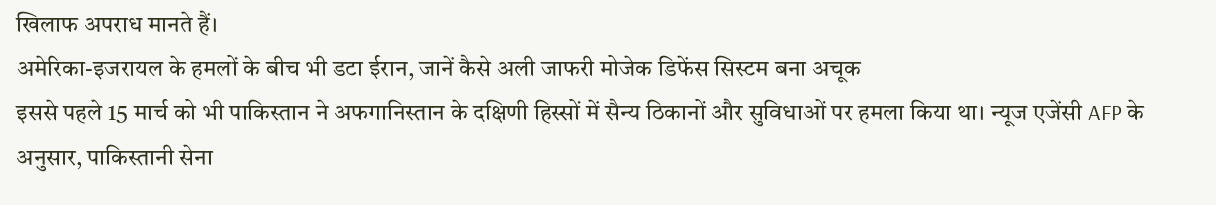खिलाफ अपराध मानते हैं।
अमेरिका-इजरायल के हमलों के बीच भी डटा ईरान, जानें कैसे अली जाफरी मोजेक डिफेंस सिस्टम बना अचूक
इससे पहले 15 मार्च को भी पाकिस्तान ने अफगानिस्तान के दक्षिणी हिस्सों में सैन्य ठिकानों और सुविधाओं पर हमला किया था। न्यूज एजेंसी AFP के अनुसार, पाकिस्तानी सेना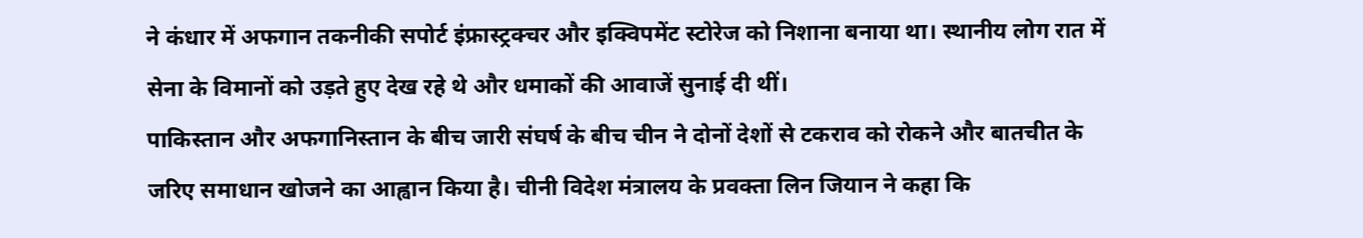ने कंधार में अफगान तकनीकी सपोर्ट इंफ्रास्ट्रक्चर और इक्विपमेंट स्टोरेज को निशाना बनाया था। स्थानीय लोग रात में सेना के विमानों को उड़ते हुए देख रहे थे और धमाकों की आवाजें सुनाई दी थीं।
पाकिस्तान और अफगानिस्तान के बीच जारी संघर्ष के बीच चीन ने दोनों देशों से टकराव को रोकने और बातचीत के जरिए समाधान खोजने का आह्वान किया है। चीनी विदेश मंत्रालय के प्रवक्ता लिन जियान ने कहा कि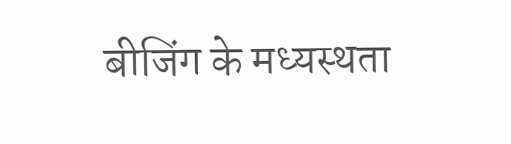बीजिंग के मध्यस्थता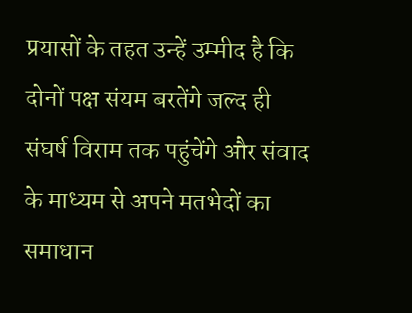प्रयासों के तहत उन्हें उम्मीद है कि दोनों पक्ष संयम बरतेंगे जल्द ही संघर्ष विराम तक पहुंचेंगे और संवाद के माध्यम से अपने मतभेदों का समाधान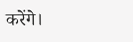करेंगे।